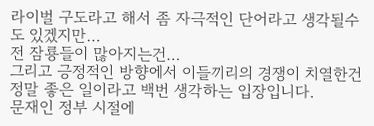라이벌 구도라고 해서 좀 자극적인 단어라고 생각될수도 있겠지만…
전 잠룡들이 많아지는건…
그리고 긍정적인 방향에서 이들끼리의 경쟁이 치열한건 정말 좋은 일이라고 백번 생각하는 입장입니다.
문재인 정부 시절에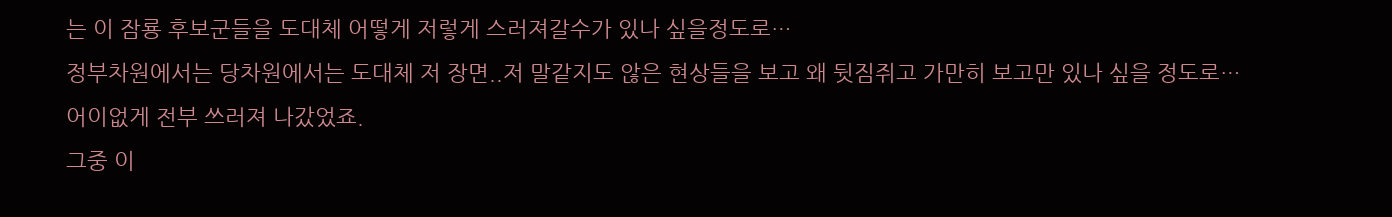는 이 잠룡 후보군들을 도대체 어떻게 저렇게 스러져갈수가 있나 싶을정도로…
정부차원에서는 당차원에서는 도대체 저 장면..저 말같지도 않은 현상들을 보고 왜 뒷짐쥐고 가만히 보고만 있나 싶을 정도로…
어이없게 전부 쓰러져 나갔었죠.
그중 이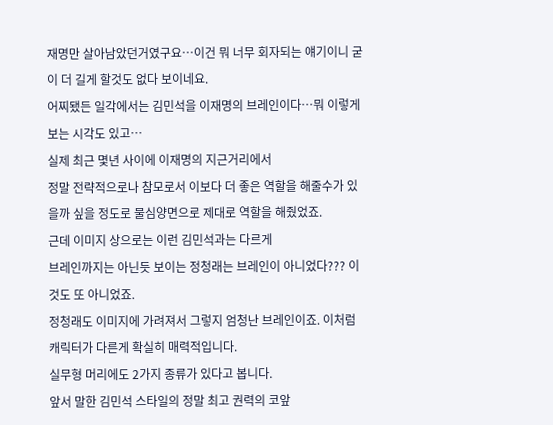재명만 살아남았던거였구요…이건 뭐 너무 회자되는 얘기이니 굳이 더 길게 할것도 없다 보이네요.
어찌됐든 일각에서는 김민석을 이재명의 브레인이다…뭐 이렇게 보는 시각도 있고…
실제 최근 몇년 사이에 이재명의 지근거리에서
정말 전략적으로나 참모로서 이보다 더 좋은 역할을 해줄수가 있을까 싶을 정도로 물심양면으로 제대로 역할을 해줬었죠.
근데 이미지 상으로는 이런 김민석과는 다르게
브레인까지는 아닌듯 보이는 정청래는 브레인이 아니었다??? 이것도 또 아니었죠.
정청래도 이미지에 가려져서 그렇지 엄청난 브레인이죠. 이처럼 캐릭터가 다른게 확실히 매력적입니다.
실무형 머리에도 2가지 종류가 있다고 봅니다.
앞서 말한 김민석 스타일의 정말 최고 권력의 코앞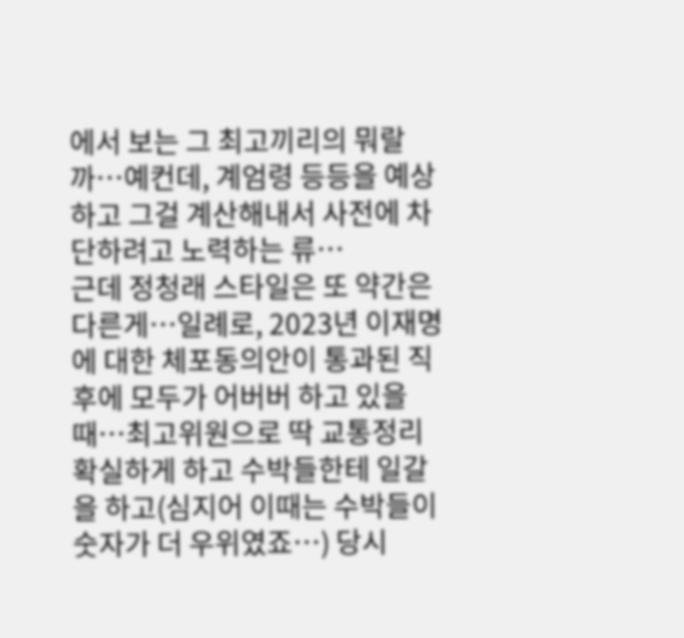에서 보는 그 최고끼리의 뭐랄까…예컨데, 계엄령 등등을 예상하고 그걸 계산해내서 사전에 차단하려고 노력하는 류…
근데 정청래 스타일은 또 약간은 다른게…일례로, 2023년 이재명에 대한 체포동의안이 통과된 직후에 모두가 어버버 하고 있을때…최고위원으로 딱 교통정리 확실하게 하고 수박들한테 일갈을 하고(심지어 이때는 수박들이 숫자가 더 우위였죠…) 당시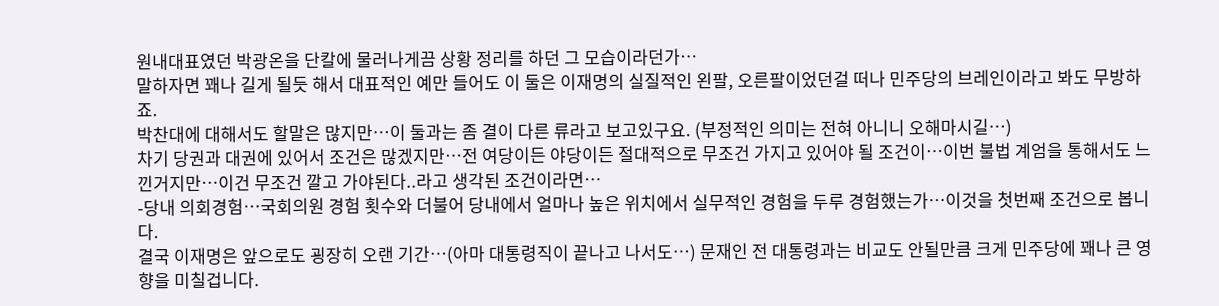원내대표였던 박광온을 단칼에 물러나게끔 상황 정리를 하던 그 모습이라던가…
말하자면 꽤나 길게 될듯 해서 대표적인 예만 들어도 이 둘은 이재명의 실질적인 왼팔, 오른팔이었던걸 떠나 민주당의 브레인이라고 봐도 무방하죠.
박찬대에 대해서도 할말은 많지만…이 둘과는 좀 결이 다른 류라고 보고있구요. (부정적인 의미는 전혀 아니니 오해마시길…)
차기 당권과 대권에 있어서 조건은 많겠지만…전 여당이든 야당이든 절대적으로 무조건 가지고 있어야 될 조건이…이번 불법 계엄을 통해서도 느낀거지만…이건 무조건 깔고 가야된다..라고 생각된 조건이라면…
-당내 의회경험…국회의원 경험 횟수와 더불어 당내에서 얼마나 높은 위치에서 실무적인 경험을 두루 경험했는가…이것을 첫번째 조건으로 봅니다.
결국 이재명은 앞으로도 굉장히 오랜 기간…(아마 대통령직이 끝나고 나서도…) 문재인 전 대통령과는 비교도 안될만큼 크게 민주당에 꽤나 큰 영향을 미칠겁니다.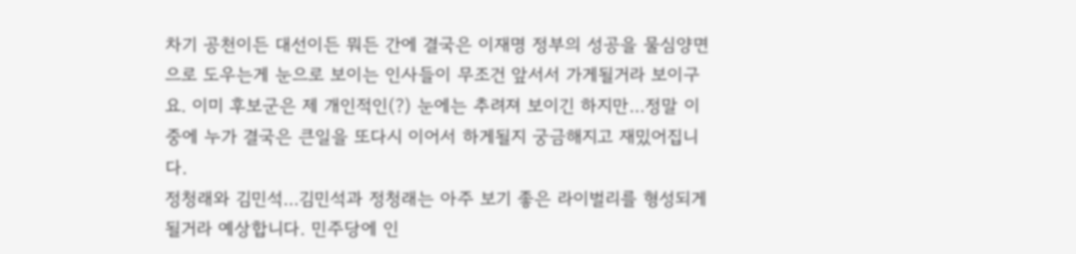차기 공천이든 대선이든 뭐든 간에 결국은 이재명 정부의 성공을 물심양면으로 도우는게 눈으로 보이는 인사들이 무조건 앞서서 가게될거라 보이구요. 이미 후보군은 제 개인적인(?) 눈에는 추려져 보이긴 하지만…정말 이중에 누가 결국은 큰일을 또다시 이어서 하게될지 궁금해지고 재밌어집니다.
정청래와 김민석…김민석과 정청래는 아주 보기 좋은 라이벌리를 형성되게 될거라 예상합니다. 민주당에 인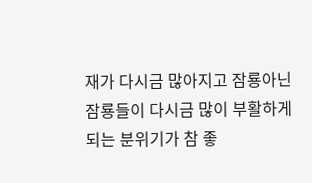재가 다시금 많아지고 잠룡아닌 잠룡들이 다시금 많이 부활하게 되는 분위기가 참 좋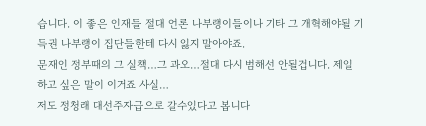습니다. 이 좋은 인재들 절대 언론 나부랭이들이나 기타 그 개혁해야될 기득권 나부랭이 집단들한테 다시 잃지 말아야죠.
문재인 정부때의 그 실책…그 과오…절대 다시 범해선 안될겁니다. 제일 하고 싶은 말이 이거죠 사실…
저도 정청래 대선주자급으로 갈수있다고 봅니다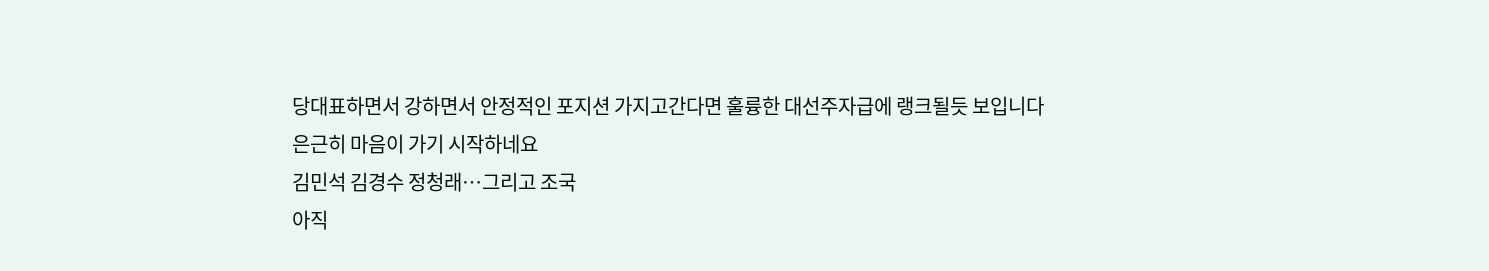당대표하면서 강하면서 안정적인 포지션 가지고간다면 훌륭한 대선주자급에 랭크될듯 보입니다
은근히 마음이 가기 시작하네요
김민석 김경수 정청래…그리고 조국
아직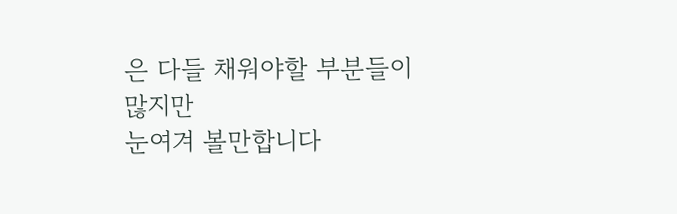은 다들 채워야할 부분들이 많지만
눈여겨 볼만합니다